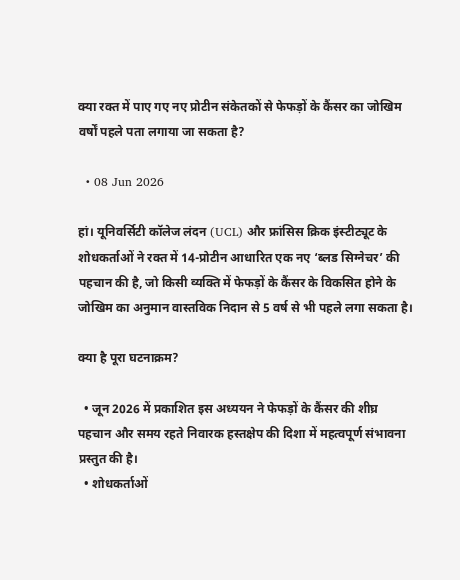क्या रक्त में पाए गए नए प्रोटीन संकेतकों से फेफड़ों के कैंसर का जोखिम वर्षों पहले पता लगाया जा सकता है?

  • 08 Jun 2026

हां। यूनिवर्सिटी कॉलेज लंदन (UCL) और फ्रांसिस क्रिक इंस्टीट्यूट के शोधकर्ताओं ने रक्त में 14-प्रोटीन आधारित एक नए ‘ब्लड सिग्नेचर’ की पहचान की है, जो किसी व्यक्ति में फेफड़ों के कैंसर के विकसित होने के जोखिम का अनुमान वास्तविक निदान से 5 वर्ष से भी पहले लगा सकता है।

क्या है पूरा घटनाक्रम?

  • जून 2026 में प्रकाशित इस अध्ययन ने फेफड़ों के कैंसर की शीघ्र पहचान और समय रहते निवारक हस्तक्षेप की दिशा में महत्वपूर्ण संभावना प्रस्तुत की है।
  • शोधकर्ताओं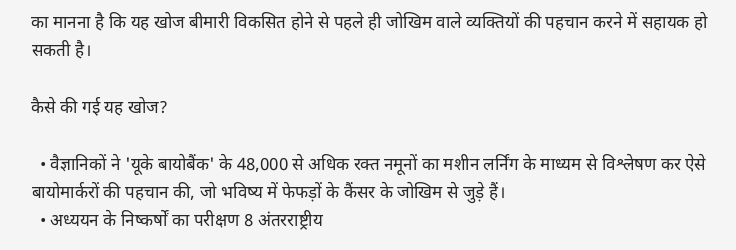का मानना है कि यह खोज बीमारी विकसित होने से पहले ही जोखिम वाले व्यक्तियों की पहचान करने में सहायक हो सकती है।

कैसे की गई यह खोज?

  • वैज्ञानिकों ने 'यूके बायोबैंक' के 48,000 से अधिक रक्त नमूनों का मशीन लर्निंग के माध्यम से विश्लेषण कर ऐसे बायोमार्करों की पहचान की, जो भविष्य में फेफड़ों के कैंसर के जोखिम से जुड़े हैं।
  • अध्ययन के निष्कर्षों का परीक्षण 8 अंतरराष्ट्रीय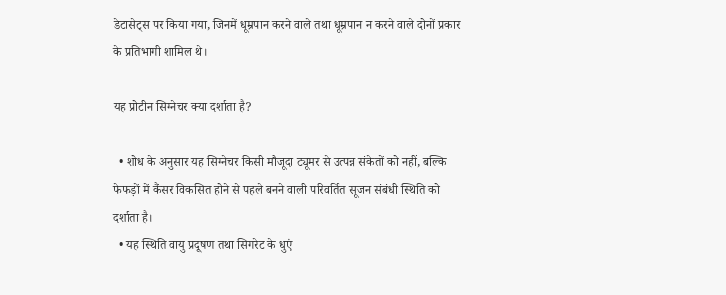डेटासेट्स पर किया गया, जिनमें धूम्रपान करने वाले तथा धूम्रपान न करने वाले दोनों प्रकार के प्रतिभागी शामिल थे।

यह प्रोटीन सिग्नेचर क्या दर्शाता है?

  • शोध के अनुसार यह सिग्नेचर किसी मौजूदा ट्यूमर से उत्पन्न संकेतों को नहीं, बल्कि फेफड़ों में कैंसर विकसित होने से पहले बनने वाली परिवर्तित सूजन संबंधी स्थिति को दर्शाता है।
  • यह स्थिति वायु प्रदूषण तथा सिगरेट के धुएं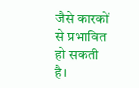जैसे कारकों से प्रभावित हो सकती है।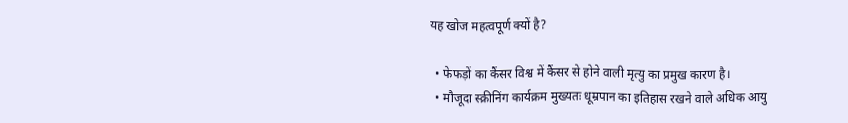यह खोज महत्वपूर्ण क्यों है?

  • फेफड़ों का कैंसर विश्व में कैंसर से होने वाली मृत्यु का प्रमुख कारण है।
  • मौजूदा स्क्रीनिंग कार्यक्रम मुख्यतः धूम्रपान का इतिहास रखने वाले अधिक आयु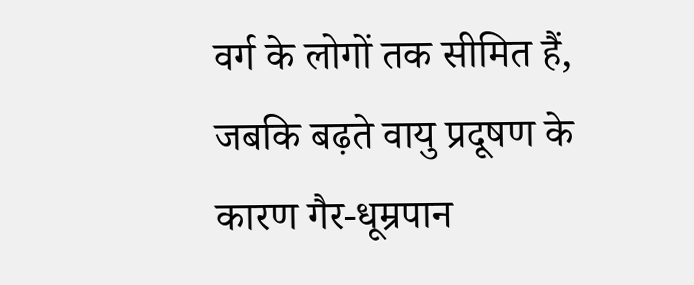वर्ग के लोगों तक सीमित हैं, जबकि बढ़ते वायु प्रदूषण के कारण गैर-धूम्रपान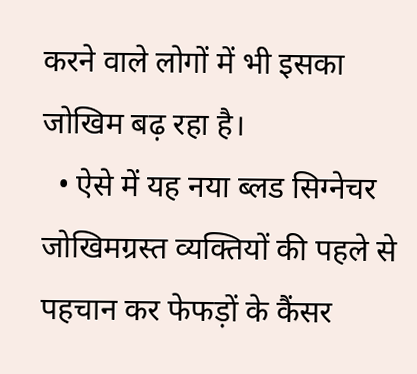करने वाले लोगों में भी इसका जोखिम बढ़ रहा है।
  • ऐसे में यह नया ब्लड सिग्नेचर जोखिमग्रस्त व्यक्तियों की पहले से पहचान कर फेफड़ों के कैंसर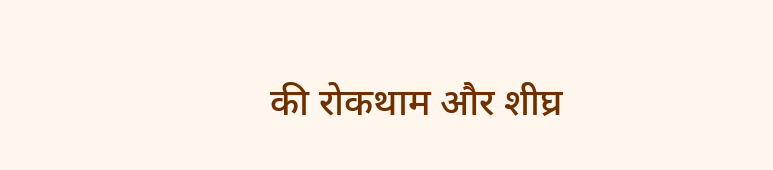की रोकथाम और शीघ्र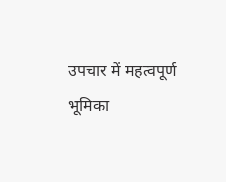उपचार में महत्वपूर्ण भूमिका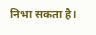निभा सकता है।